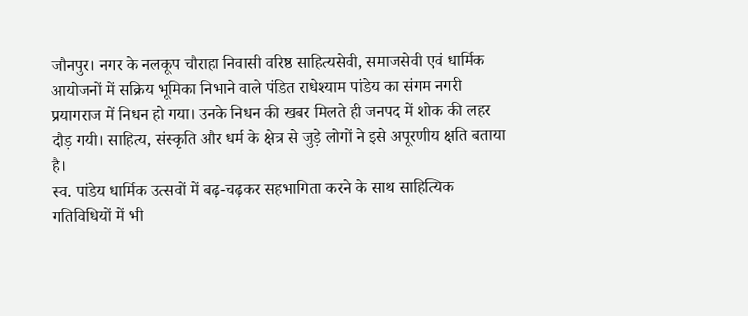जौनपुर। नगर के नलकूप चौराहा निवासी वरिष्ठ साहित्यसेवी, समाजसेवी एवं धार्मिक आयोजनों में सक्रिय भूमिका निभाने वाले पंडित राधेश्याम पांडेय का संगम नगरी प्रयागराज में निधन हो गया। उनके निधन की खबर मिलते ही जनपद में शोक की लहर दौड़ गयी। साहित्य, संस्कृति और धर्म के क्षेत्र से जुड़े लोगों ने इसे अपूरणीय क्षति बताया है।
स्व. पांडेय धार्मिक उत्सवों में बढ़-चढ़कर सहभागिता करने के साथ साहित्यिक गतिविधियों में भी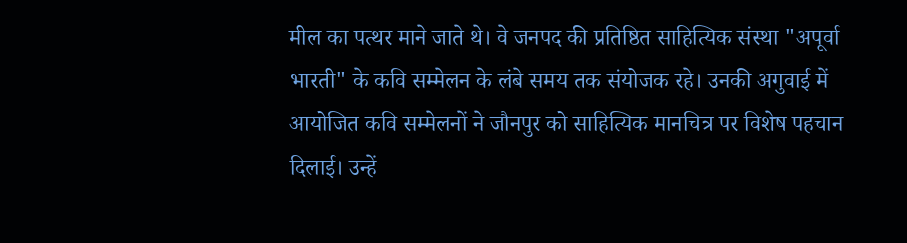मील का पत्थर माने जाते थे। वे जनपद की प्रतिष्ठित साहित्यिक संस्था "अपूर्वा भारती" के कवि सम्मेलन के लंबे समय तक संयोजक रहे। उनकी अगुवाई में आयोजित कवि सम्मेलनों ने जौनपुर को साहित्यिक मानचित्र पर विशेष पहचान दिलाई। उन्हें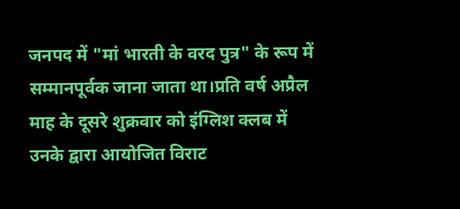जनपद में "मां भारती के वरद पुत्र" के रूप में सम्मानपूर्वक जाना जाता था।प्रति वर्ष अप्रैल माह के दूसरे शुक्रवार को इंग्लिश क्लब में उनके द्वारा आयोजित विराट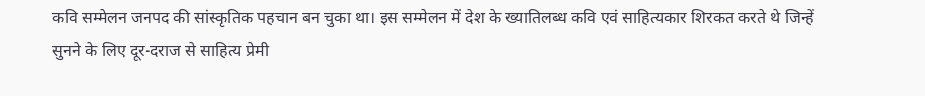कवि सम्मेलन जनपद की सांस्कृतिक पहचान बन चुका था। इस सम्मेलन में देश के ख्यातिलब्ध कवि एवं साहित्यकार शिरकत करते थे जिन्हें सुनने के लिए दूर-दराज से साहित्य प्रेमी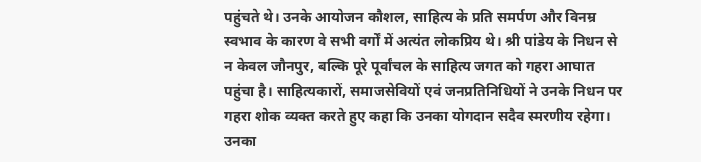पहुंचते थे। उनके आयोजन कौशल, साहित्य के प्रति समर्पण और विनम्र स्वभाव के कारण वे सभी वर्गों में अत्यंत लोकप्रिय थे। श्री पांडेय के निधन से न केवल जौनपुर, बल्कि पूरे पूर्वांचल के साहित्य जगत को गहरा आघात पहुंचा है। साहित्यकारों, समाजसेवियों एवं जनप्रतिनिधियों ने उनके निधन पर गहरा शोक व्यक्त करते हुए कहा कि उनका योगदान सदैव स्मरणीय रहेगा। उनका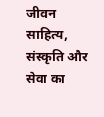जीवन साहित्य, संस्कृति और सेवा का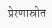प्रेरणास्रोत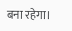बना रहेगा।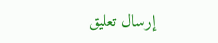إرسال تعليق